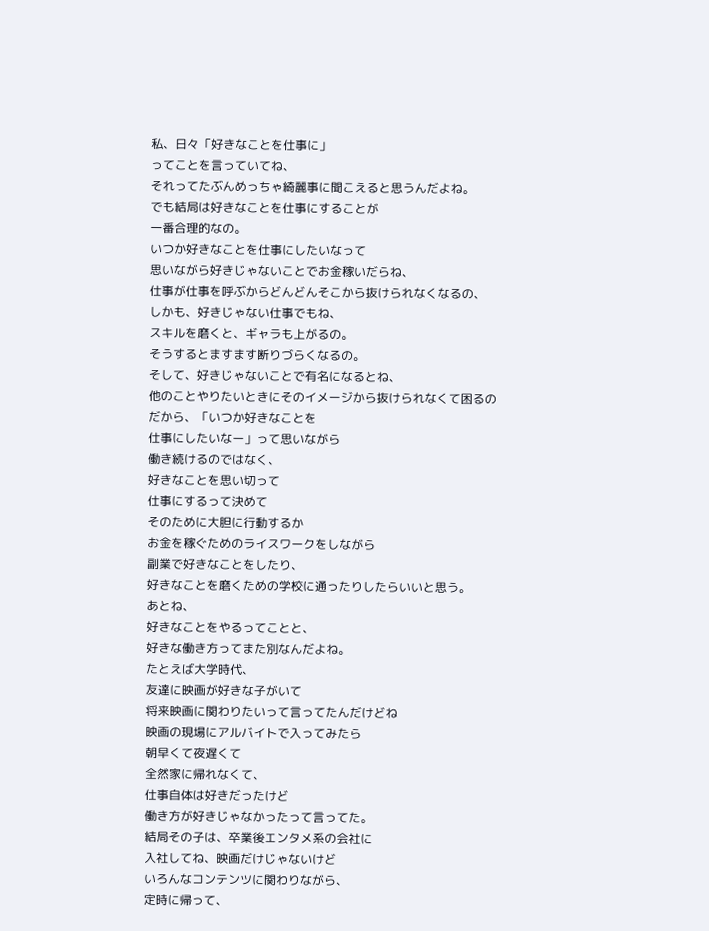私、日々「好きなことを仕事に」
ってことを言っていてね、
それってたぶんめっちゃ綺麗事に聞こえると思うんだよね。
でも結局は好きなことを仕事にすることが
一番合理的なの。
いつか好きなことを仕事にしたいなって
思いながら好きじゃないことでお金稼いだらね、
仕事が仕事を呼ぶからどんどんそこから抜けられなくなるの、
しかも、好きじゃない仕事でもね、
スキルを磨くと、ギャラも上がるの。
そうするとますます断りづらくなるの。
そして、好きじゃないことで有名になるとね、
他のことやりたいときにそのイメージから抜けられなくて困るの
だから、「いつか好きなことを
仕事にしたいなー」って思いながら
働き続けるのではなく、
好きなことを思い切って
仕事にするって決めて
そのために大胆に行動するか
お金を稼ぐためのライスワークをしながら
副業で好きなことをしたり、
好きなことを磨くための学校に通ったりしたらいいと思う。
あとね、
好きなことをやるってことと、
好きな働き方ってまた別なんだよね。
たとえば大学時代、
友達に映画が好きな子がいて
将来映画に関わりたいって言ってたんだけどね
映画の現場にアルバイトで入ってみたら
朝早くて夜遅くて
全然家に帰れなくて、
仕事自体は好きだったけど
働き方が好きじゃなかったって言ってた。
結局その子は、卒業後エンタメ系の会社に
入社してね、映画だけじゃないけど
いろんなコンテンツに関わりながら、
定時に帰って、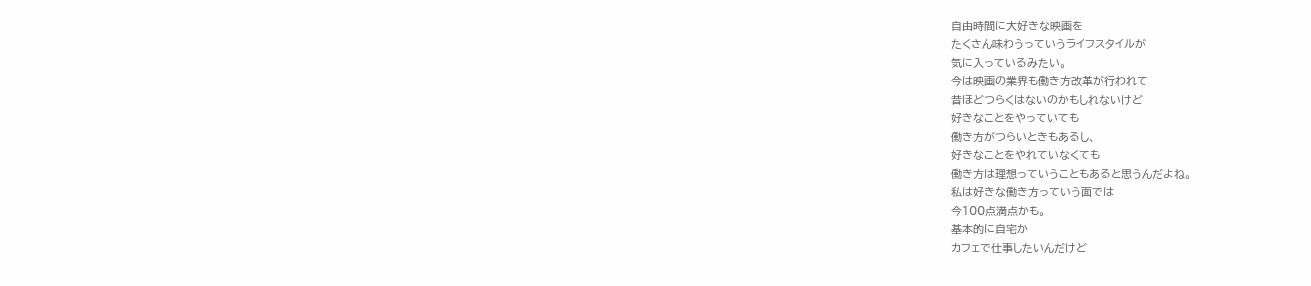自由時間に大好きな映画を
たくさん味わうっていうライフスタイルが
気に入っているみたい。
今は映画の業界も働き方改革が行われて
昔ほどつらくはないのかもしれないけど
好きなことをやっていても
働き方がつらいときもあるし、
好きなことをやれていなくても
働き方は理想っていうこともあると思うんだよね。
私は好きな働き方っていう面では
今100点満点かも。
基本的に自宅か
カフェで仕事したいんだけど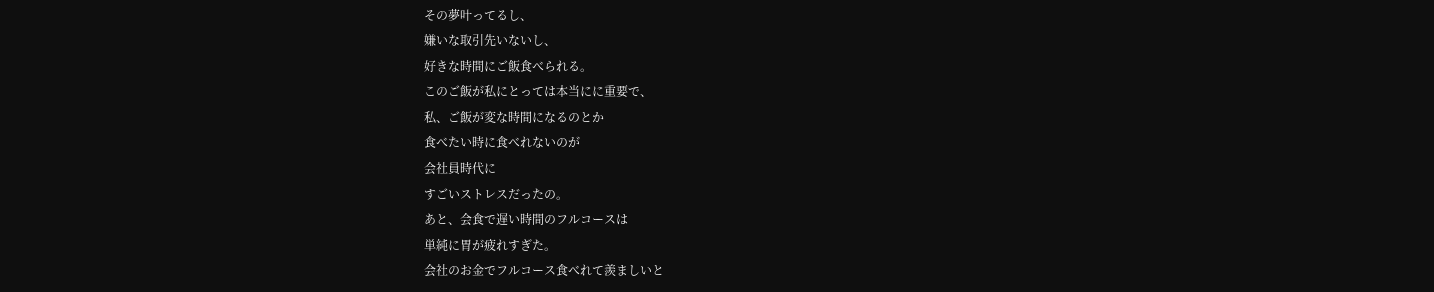その夢叶ってるし、
嫌いな取引先いないし、
好きな時間にご飯食べられる。
このご飯が私にとっては本当にに重要で、
私、ご飯が変な時間になるのとか
食べたい時に食べれないのが
会社員時代に
すごいストレスだったの。
あと、会食で遅い時間のフルコースは
単純に胃が疲れすぎた。
会社のお金でフルコース食べれて羨ましいと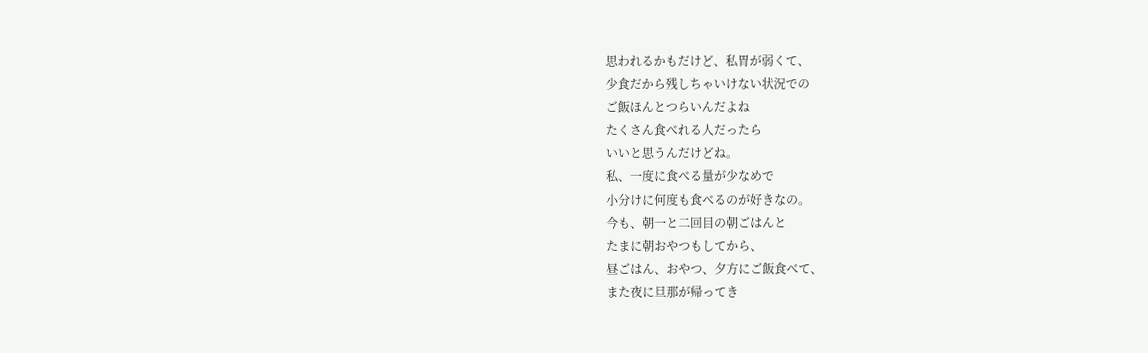思われるかもだけど、私胃が弱くて、
少食だから残しちゃいけない状況での
ご飯ほんとつらいんだよね
たくさん食べれる人だったら
いいと思うんだけどね。
私、一度に食べる量が少なめで
小分けに何度も食べるのが好きなの。
今も、朝一と二回目の朝ごはんと
たまに朝おやつもしてから、
昼ごはん、おやつ、夕方にご飯食べて、
また夜に旦那が帰ってき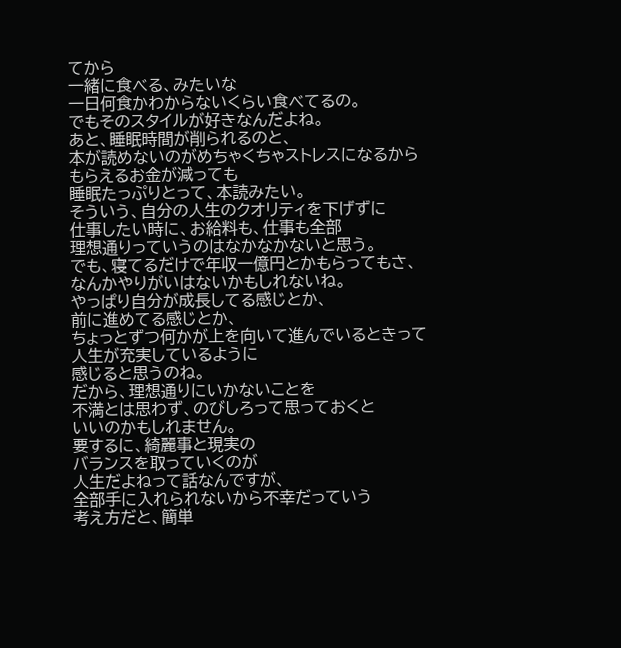てから
一緒に食べる、みたいな
一日何食かわからないくらい食べてるの。
でもそのスタイルが好きなんだよね。
あと、睡眠時間が削られるのと、
本が読めないのがめちゃくちゃストレスになるから
もらえるお金が減っても
睡眠たっぷりとって、本読みたい。
そういう、自分の人生のクオリティを下げずに
仕事したい時に、お給料も、仕事も全部
理想通りっていうのはなかなかないと思う。
でも、寝てるだけで年収一億円とかもらってもさ、
なんかやりがいはないかもしれないね。
やっぱり自分が成長してる感じとか、
前に進めてる感じとか、
ちょっとずつ何かが上を向いて進んでいるときって
人生が充実しているように
感じると思うのね。
だから、理想通りにいかないことを
不満とは思わず、のびしろって思っておくと
いいのかもしれません。
要するに、綺麗事と現実の
バランスを取っていくのが
人生だよねって話なんですが、
全部手に入れられないから不幸だっていう
考え方だと、簡単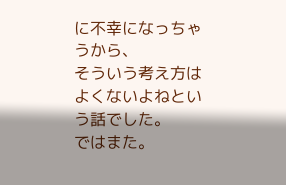に不幸になっちゃうから、
そういう考え方はよくないよねという話でした。
ではまた。